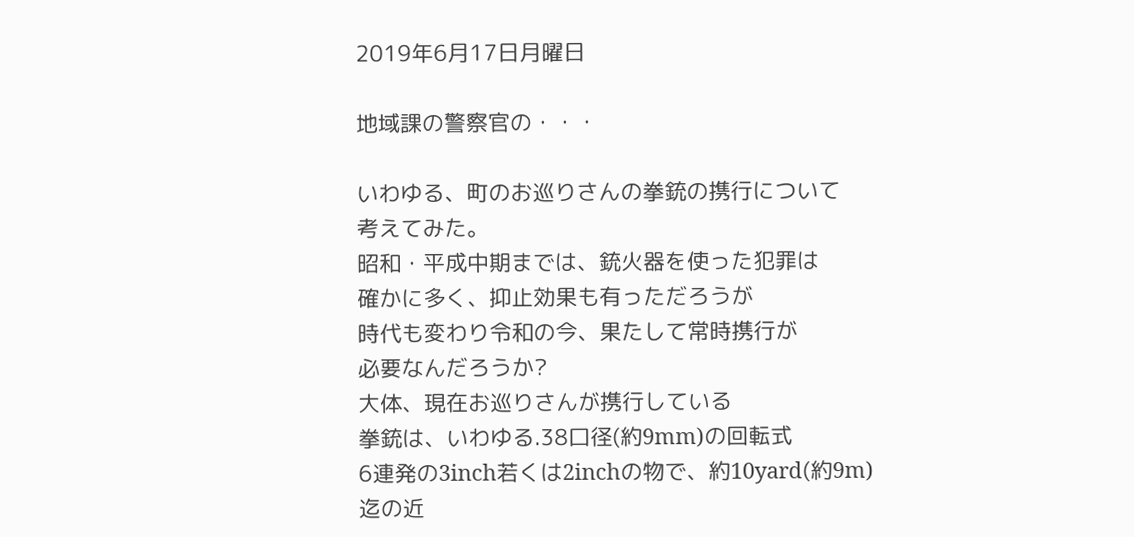2019年6月17日月曜日

地域課の警察官の・・・

いわゆる、町のお巡りさんの拳銃の携行について
考えてみた。
昭和・平成中期までは、銃火器を使った犯罪は
確かに多く、抑止効果も有っただろうが
時代も変わり令和の今、果たして常時携行が
必要なんだろうか?
大体、現在お巡りさんが携行している
拳銃は、いわゆる.38口径(約9mm)の回転式
6連発の3inch若くは2inchの物で、約10yard(約9m)
迄の近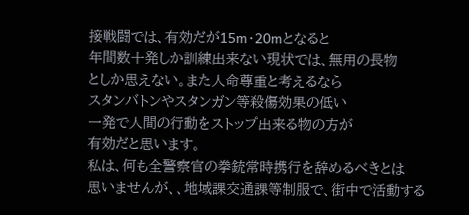接戦闘では、有効だが15m・20mとなると
年間数十発しか訓練出来ない現状では、無用の長物
としか思えない。また人命尊重と考えるなら
スタンバトンやスタンガン等殺傷効果の低い
一発で人間の行動をストップ出来る物の方が
有効だと思います。
私は、何も全警察官の拳銃常時携行を辞めるべきとは
思いませんが、、地域課交通課等制服で、街中で活動する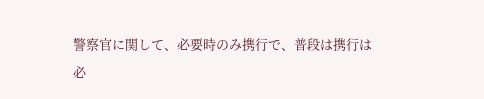警察官に関して、必要時のみ携行で、普段は携行は
必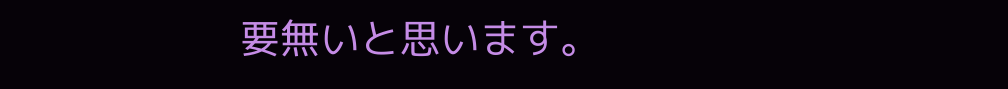要無いと思います。